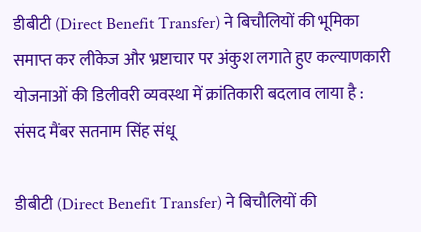डीबीटी (Direct Benefit Transfer) ने बिचौलियों की भूमिका समाप्त कर लीकेज और भ्रष्टाचार पर अंकुश लगाते हुए कल्याणकारी योजनाओं की डिलीवरी व्यवस्था में क्रांतिकारी बदलाव लाया है : संसद मैंबर सतनाम सिंह संधू

डीबीटी (Direct Benefit Transfer) ने बिचौलियों की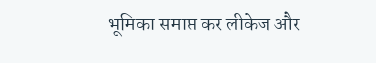भूमिका समाप्त कर लीकेज और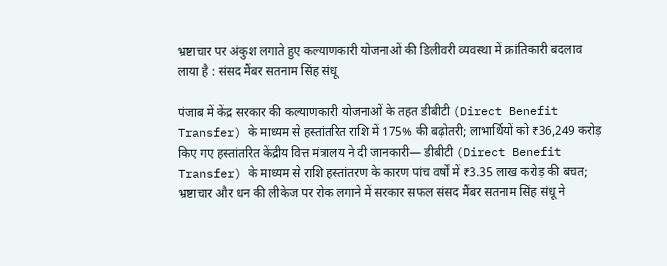भ्रष्टाचार पर अंकुश लगाते हुए कल्याणकारी योजनाओं की डिलीवरी व्यवस्था में क्रांतिकारी बदलाव लाया है : संसद मैंबर सतनाम सिंह संधू

पंजाब में केंद्र सरकार की कल्याणकारी योजनाओं के तहत डीबीटी (Direct Benefit Transfer) के माध्यम से हस्तांतरित राशि में 175% की बढ़ोतरी; लाभार्थियों को ₹36,249 करोड़ किए गए हस्तांतरित केंद्रीय वित्त मंत्रालय ने दी जानकारी— डीबीटी (Direct Benefit Transfer) के माध्यम से राशि हस्तांतरण के कारण पांच वर्षों में ₹3.35 लाख करोड़ की बचत; भ्रष्टाचार और धन की लीकेज पर रोक लगाने में सरकार सफल संसद मैंबर सतनाम सिंह संधू ने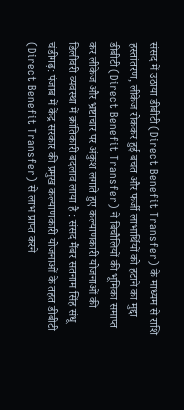संसद में उठाया डीबीटी (Direct Benefit Transfer) के माध्यम से राशि हस्तांतरण, लीकेज रोककर हुई बचत और फर्जी लाभार्थियों को हटाने का मुद्दा डीबीटी (Direct Benefit Transfer) ने बिचौलियों की भूमिका समाप्त कर लीकेज और भ्रष्टाचार पर अंकुश लगाते हुए कल्याणकारी योजनाओं की डिलीवरी व्यवस्था में क्रांतिकारी बदलाव लाया है : संसद मैंबर सतनाम सिंह संधू चंडीगढ़: पंजाब में केंद्र सरकार की प्रमुख कल्याणकारी योजनाओं के तहत डीबीटी (Direct Benefit Transfer) से लाभ प्राप्त करने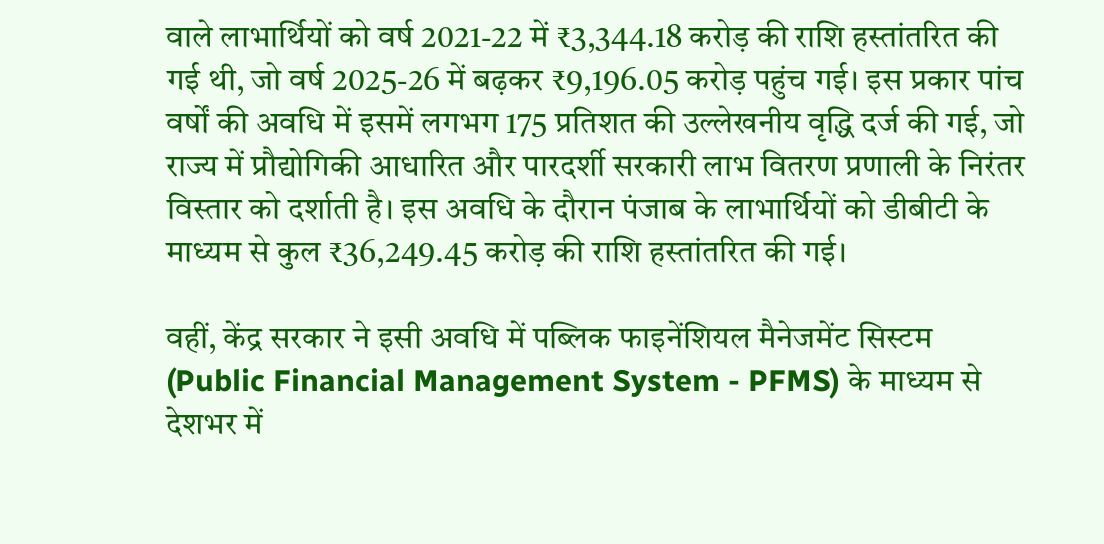वाले लाभार्थियों को वर्ष 2021-22 में ₹3,344.18 करोड़ की राशि हस्तांतरित की गई थी, जो वर्ष 2025-26 में बढ़कर ₹9,196.05 करोड़ पहुंच गई। इस प्रकार पांच वर्षों की अवधि में इसमें लगभग 175 प्रतिशत की उल्लेखनीय वृद्धि दर्ज की गई, जो राज्य में प्रौद्योगिकी आधारित और पारदर्शी सरकारी लाभ वितरण प्रणाली के निरंतर विस्तार को दर्शाती है। इस अवधि के दौरान पंजाब के लाभार्थियों को डीबीटी के माध्यम से कुल ₹36,249.45 करोड़ की राशि हस्तांतरित की गई।

वहीं, केंद्र सरकार ने इसी अवधि में पब्लिक फाइनेंशियल मैनेजमेंट सिस्टम (Public Financial Management System - PFMS) के माध्यम से देशभर में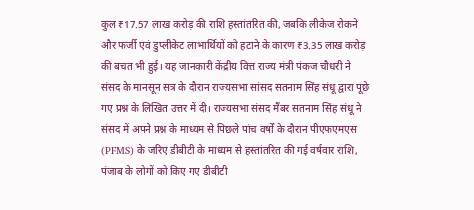कुल ₹17.57 लाख करोड़ की राशि हस्तांतरित की, जबकि लीकेज रोकने और फर्जी एवं डुप्लीकेट लाभार्थियों को हटाने के कारण ₹3.35 लाख करोड़ की बचत भी हुई। यह जानकारी केंद्रीय वित्त राज्य मंत्री पंकज चौधरी ने संसद के मानसून सत्र के दौरान राज्यसभा सांसद सतनाम सिंह संधू द्वारा पूछे गए प्रश्न के लिखित उत्तर में दी। राज्यसभा संसद मैंबर सतनाम सिंह संधू ने संसद में अपने प्रश्न के माध्यम से पिछले पांच वर्षों के दौरान पीएफएमएस (PFMS) के जरिए डीबीटी के माध्यम से हस्तांतरित की गई वर्षवार राशि, पंजाब के लोगों को किए गए डीबीटी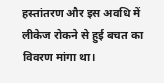हस्तांतरण और इस अवधि में लीकेज रोकने से हुई बचत का विवरण मांगा था।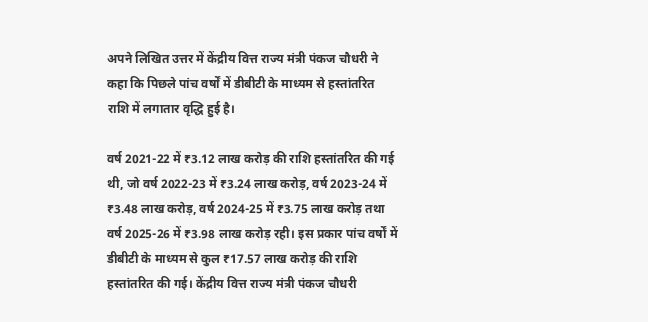अपने लिखित उत्तर में केंद्रीय वित्त राज्य मंत्री पंकज चौधरी ने कहा कि पिछले पांच वर्षों में डीबीटी के माध्यम से हस्तांतरित राशि में लगातार वृद्धि हुई है।

वर्ष 2021-22 में ₹3.12 लाख करोड़ की राशि हस्तांतरित की गई थी, जो वर्ष 2022-23 में ₹3.24 लाख करोड़, वर्ष 2023-24 में ₹3.48 लाख करोड़, वर्ष 2024-25 में ₹3.75 लाख करोड़ तथा वर्ष 2025-26 में ₹3.98 लाख करोड़ रही। इस प्रकार पांच वर्षों में डीबीटी के माध्यम से कुल ₹17.57 लाख करोड़ की राशि हस्तांतरित की गई। केंद्रीय वित्त राज्य मंत्री पंकज चौधरी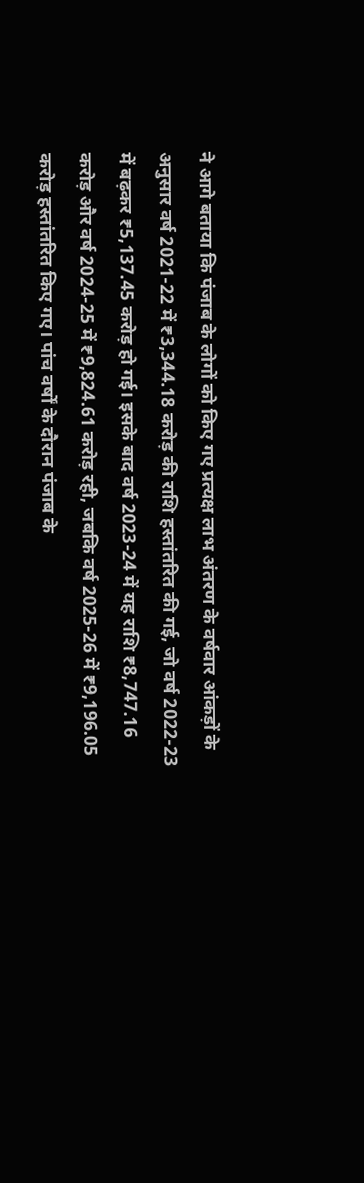ने आगे बताया कि पंजाब के लोगों को किए गए प्रत्यक्ष लाभ अंतरण के वर्षवार आंकड़ों के अनुसार वर्ष 2021-22 में ₹3,344.18 करोड़ की राशि हस्तांतरित की गई, जो वर्ष 2022-23 में बढ़कर ₹5,137.45 करोड़ हो गई। इसके बाद वर्ष 2023-24 में यह राशि ₹8,747.16 करोड़ और वर्ष 2024-25 में ₹9,824.61 करोड़ रही, जबकि वर्ष 2025-26 में ₹9,196.05 करोड़ हस्तांतरित किए गए। पांच वर्षों के दौरान पंजाब के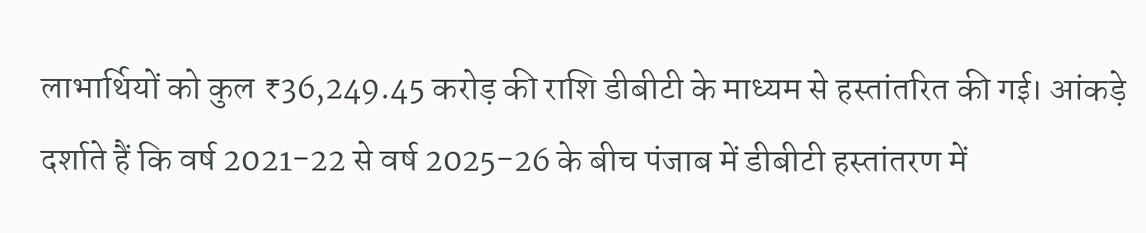लाभार्थियों को कुल ₹36,249.45 करोड़ की राशि डीबीटी के माध्यम से हस्तांतरित की गई। आंकड़े दर्शाते हैं कि वर्ष 2021-22 से वर्ष 2025-26 के बीच पंजाब में डीबीटी हस्तांतरण में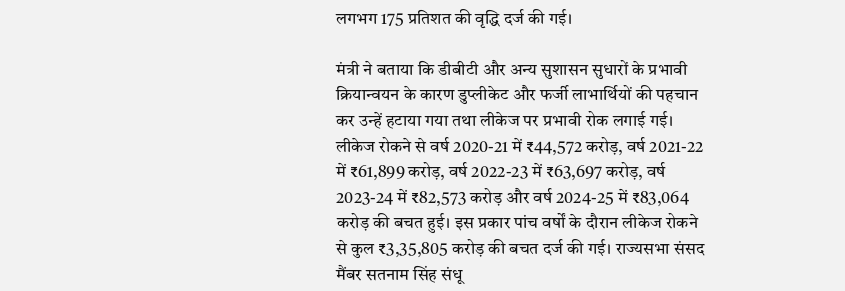लगभग 175 प्रतिशत की वृद्धि दर्ज की गई।

मंत्री ने बताया कि डीबीटी और अन्य सुशासन सुधारों के प्रभावी क्रियान्वयन के कारण डुप्लीकेट और फर्जी लाभार्थियों की पहचान कर उन्हें हटाया गया तथा लीकेज पर प्रभावी रोक लगाई गई। लीकेज रोकने से वर्ष 2020-21 में ₹44,572 करोड़, वर्ष 2021-22 में ₹61,899 करोड़, वर्ष 2022-23 में ₹63,697 करोड़, वर्ष 2023-24 में ₹82,573 करोड़ और वर्ष 2024-25 में ₹83,064 करोड़ की बचत हुई। इस प्रकार पांच वर्षों के दौरान लीकेज रोकने से कुल ₹3,35,805 करोड़ की बचत दर्ज की गई। राज्यसभा संसद मैंबर सतनाम सिंह संधू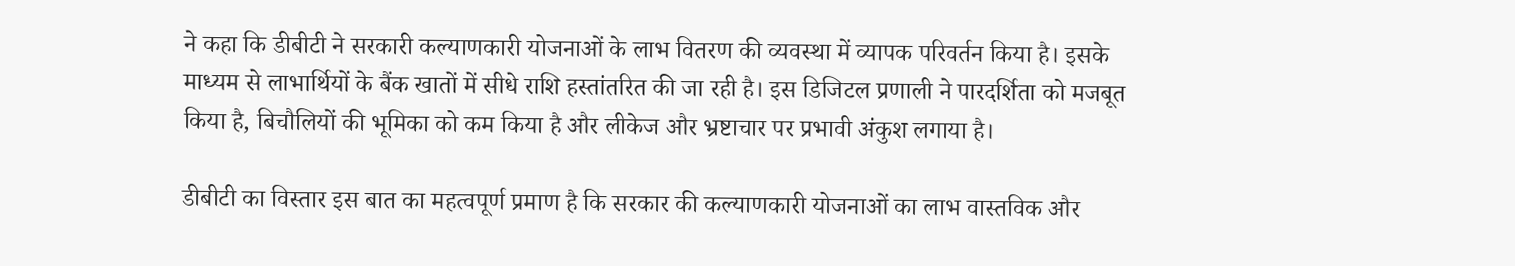ने कहा कि डीबीटी ने सरकारी कल्याणकारी योजनाओं के लाभ वितरण की व्यवस्था में व्यापक परिवर्तन किया है। इसके माध्यम से लाभार्थियों के बैंक खातों में सीधे राशि हस्तांतरित की जा रही है। इस डिजिटल प्रणाली ने पारदर्शिता को मजबूत किया है, बिचौलियों की भूमिका को कम किया है और लीकेज और भ्रष्टाचार पर प्रभावी अंकुश लगाया है।

डीबीटी का विस्तार इस बात का महत्वपूर्ण प्रमाण है कि सरकार की कल्याणकारी योजनाओं का लाभ वास्तविक और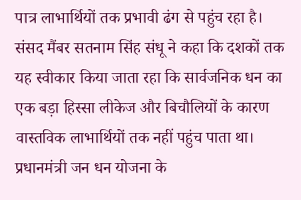पात्र लाभार्थियों तक प्रभावी ढंग से पहुंच रहा है। संसद मैंबर सतनाम सिंह संधू ने कहा कि दशकों तक यह स्वीकार किया जाता रहा कि सार्वजनिक धन का एक बड़ा हिस्सा लीकेज और बिचौलियों के कारण वास्तविक लाभार्थियों तक नहीं पहुंच पाता था। प्रधानमंत्री जन धन योजना के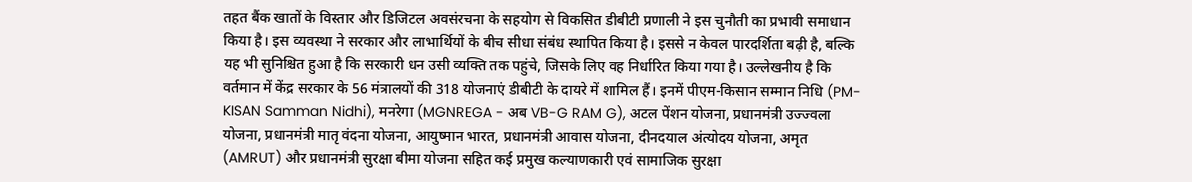तहत बैंक खातों के विस्तार और डिजिटल अवसंरचना के सहयोग से विकसित डीबीटी प्रणाली ने इस चुनौती का प्रभावी समाधान किया है। इस व्यवस्था ने सरकार और लाभार्थियों के बीच सीधा संबंध स्थापित किया है। इससे न केवल पारदर्शिता बढ़ी है, बल्कि यह भी सुनिश्चित हुआ है कि सरकारी धन उसी व्यक्ति तक पहुंचे, जिसके लिए वह निर्धारित किया गया है। उल्लेखनीय है कि वर्तमान में केंद्र सरकार के 56 मंत्रालयों की 318 योजनाएं डीबीटी के दायरे में शामिल हैं। इनमें पीएम-किसान सम्मान निधि (PM-KISAN Samman Nidhi), मनरेगा (MGNREGA - अब VB-G RAM G), अटल पेंशन योजना, प्रधानमंत्री उज्ज्वला योजना, प्रधानमंत्री मातृ वंदना योजना, आयुष्मान भारत, प्रधानमंत्री आवास योजना, दीनदयाल अंत्योदय योजना, अमृत (AMRUT) और प्रधानमंत्री सुरक्षा बीमा योजना सहित कई प्रमुख कल्याणकारी एवं सामाजिक सुरक्षा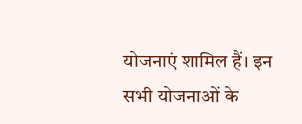योजनाएं शामिल हैं। इन सभी योजनाओं के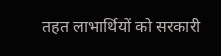तहत लाभार्थियों को सरकारी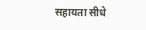सहायता सीधे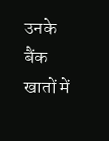उनके बैंक खातों में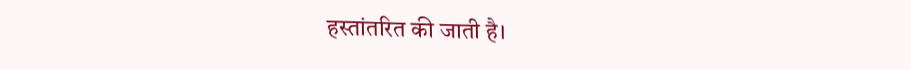हस्तांतरित की जाती है।